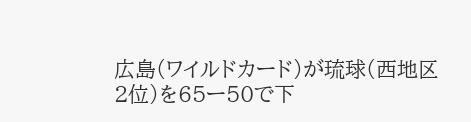広島(ワイルドカード)が琉球(西地区2位)を65ー50で下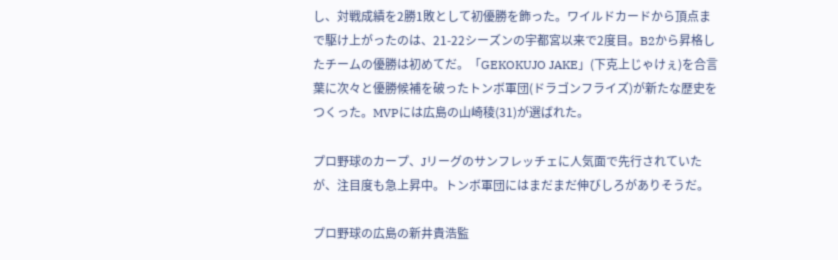し、対戦成績を2勝1敗として初優勝を飾った。ワイルドカードから頂点まで駆け上がったのは、21-22シーズンの宇都宮以来で2度目。B2から昇格したチームの優勝は初めてだ。「GEKOKUJO JAKE」(下克上じゃけぇ)を合言葉に次々と優勝候補を破ったトンボ軍団(ドラゴンフライズ)が新たな歴史をつくった。MVPには広島の山崎稜(31)が選ばれた。

プロ野球のカープ、Jリーグのサンフレッチェに人気面で先行されていたが、注目度も急上昇中。トンボ軍団にはまだまだ伸びしろがありそうだ。

プロ野球の広島の新井貴浩監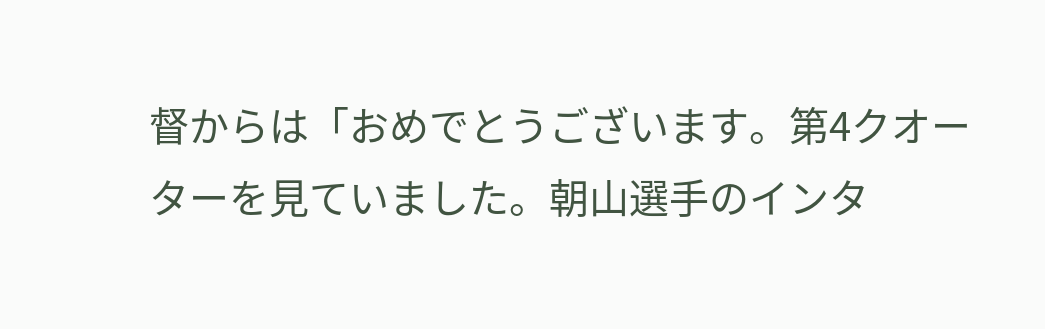督からは「おめでとうございます。第4クオーターを見ていました。朝山選手のインタ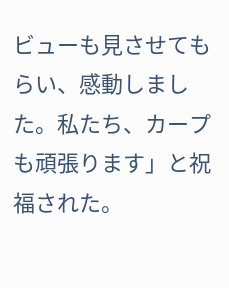ビューも見させてもらい、感動しました。私たち、カープも頑張ります」と祝福された。